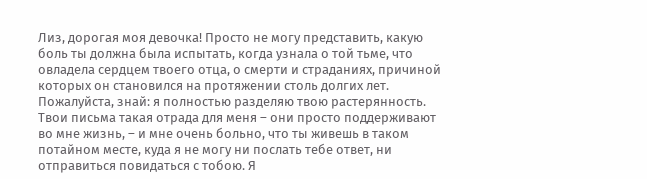Лиз, дорогая моя девочка! Просто не могу представить, какую боль ты должна была испытать, когда узнала о той тьме, что овладела сердцем твоего отца, о смерти и страданиях, причиной которых он становился на протяжении столь долгих лет. Пожалуйста, знай: я полностью разделяю твою растерянность. Твои письма такая отрада для меня – они просто поддерживают во мне жизнь, – и мне очень больно, что ты живешь в таком потайном месте, куда я не могу ни послать тебе ответ, ни отправиться повидаться с тобою. Я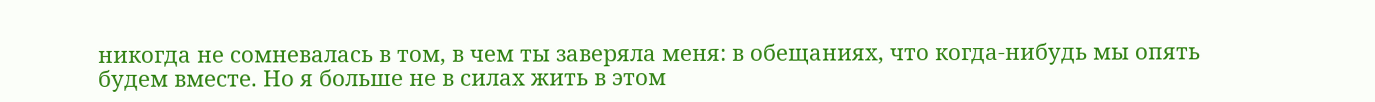никогда не сомневалась в том, в чем ты заверяла меня: в обещаниях, что когда-нибудь мы опять будем вместе. Но я больше не в силах жить в этом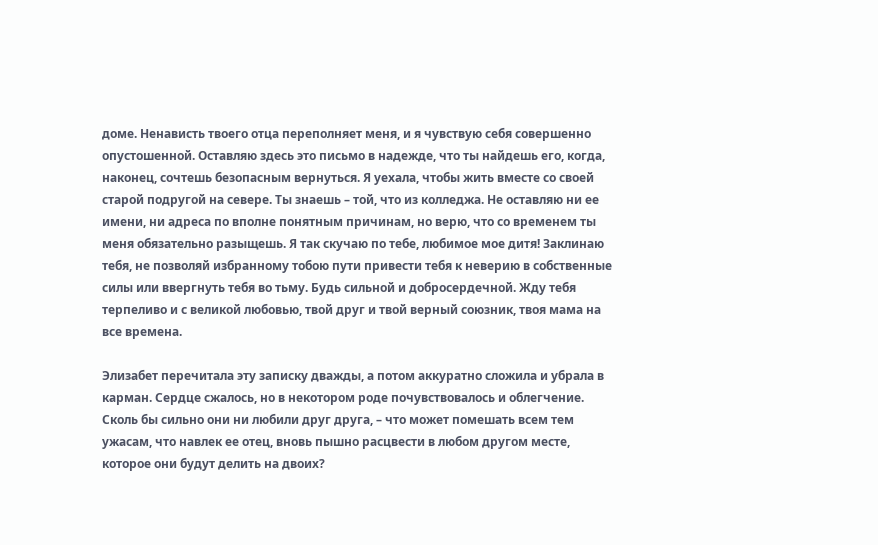доме. Ненависть твоего отца переполняет меня, и я чувствую себя совершенно опустошенной. Оставляю здесь это письмо в надежде, что ты найдешь его, когда, наконец, сочтешь безопасным вернуться. Я уехала, чтобы жить вместе со своей старой подругой на севере. Ты знаешь – той, что из колледжа. Не оставляю ни ее имени, ни адреса по вполне понятным причинам, но верю, что со временем ты меня обязательно разыщешь. Я так скучаю по тебе, любимое мое дитя! Заклинаю тебя, не позволяй избранному тобою пути привести тебя к неверию в собственные силы или ввергнуть тебя во тьму. Будь сильной и добросердечной. Жду тебя терпеливо и с великой любовью, твой друг и твой верный союзник, твоя мама на все времена.

Элизабет перечитала эту записку дважды, а потом аккуратно сложила и убрала в карман. Сердце сжалось, но в некотором роде почувствовалось и облегчение. Сколь бы сильно они ни любили друг друга, – что может помешать всем тем ужасам, что навлек ее отец, вновь пышно расцвести в любом другом месте, которое они будут делить на двоих?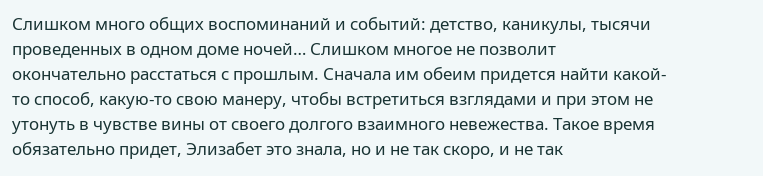Слишком много общих воспоминаний и событий: детство, каникулы, тысячи проведенных в одном доме ночей… Слишком многое не позволит окончательно расстаться с прошлым. Сначала им обеим придется найти какой-то способ, какую-то свою манеру, чтобы встретиться взглядами и при этом не утонуть в чувстве вины от своего долгого взаимного невежества. Такое время обязательно придет, Элизабет это знала, но и не так скоро, и не так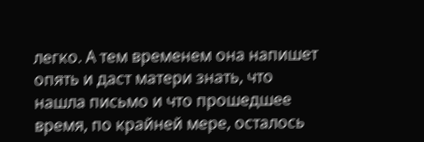легко. А тем временем она напишет опять и даст матери знать, что нашла письмо и что прошедшее время, по крайней мере, осталось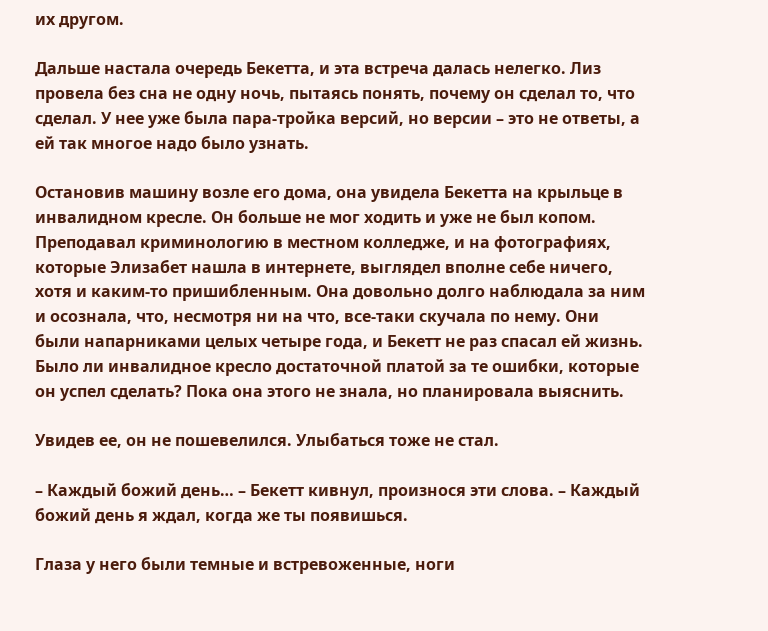их другом.

Дальше настала очередь Бекетта, и эта встреча далась нелегко. Лиз провела без сна не одну ночь, пытаясь понять, почему он сделал то, что сделал. У нее уже была пара-тройка версий, но версии – это не ответы, а ей так многое надо было узнать.

Остановив машину возле его дома, она увидела Бекетта на крыльце в инвалидном кресле. Он больше не мог ходить и уже не был копом. Преподавал криминологию в местном колледже, и на фотографиях, которые Элизабет нашла в интернете, выглядел вполне себе ничего, хотя и каким-то пришибленным. Она довольно долго наблюдала за ним и осознала, что, несмотря ни на что, все-таки скучала по нему. Они были напарниками целых четыре года, и Бекетт не раз спасал ей жизнь. Было ли инвалидное кресло достаточной платой за те ошибки, которые он успел сделать? Пока она этого не знала, но планировала выяснить.

Увидев ее, он не пошевелился. Улыбаться тоже не стал.

– Каждый божий день… – Бекетт кивнул, произнося эти слова. – Каждый божий день я ждал, когда же ты появишься.

Глаза у него были темные и встревоженные, ноги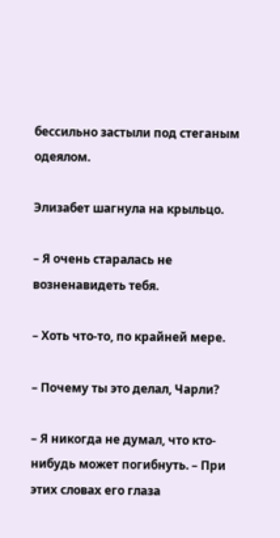бессильно застыли под стеганым одеялом.

Элизабет шагнула на крыльцо.

– Я очень старалась не возненавидеть тебя.

– Хоть что-то, по крайней мере.

– Почему ты это делал, Чарли?

– Я никогда не думал, что кто-нибудь может погибнуть. – При этих словах его глаза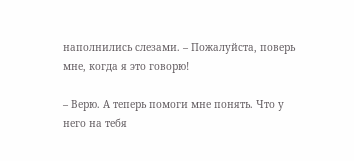наполнились слезами. – Пожалуйста, поверь мне, когда я это говорю!

– Верю. А теперь помоги мне понять. Что у него на тебя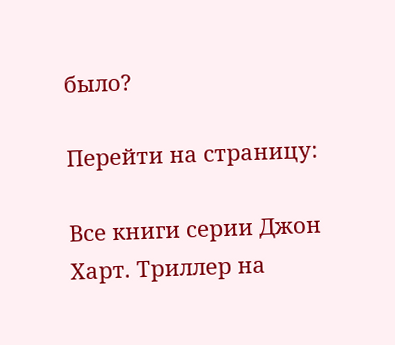было?

Перейти на страницу:

Все книги серии Джон Харт. Триллер на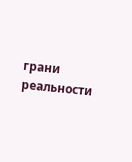грани реальности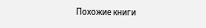Похожие книги